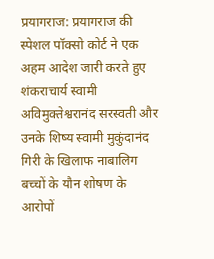प्रयागराज: प्रयागराज की स्पेशल पॉक्सो कोर्ट ने एक अहम आदेश जारी करते हुए शंकराचार्य स्वामी अविमुक्तेश्वरानंद सरस्वती और उनके शिष्य स्वामी मुकुंदानंद गिरी के खिलाफ नाबालिग बच्चों के यौन शोषण के आरोपों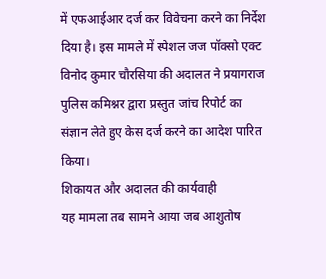में एफआईआर दर्ज कर विवेचना करने का निर्देश दिया है। इस मामले में स्पेशल जज पॉक्सो एक्ट विनोद कुमार चौरसिया की अदालत ने प्रयागराज पुलिस कमिश्नर द्वारा प्रस्तुत जांच रिपोर्ट का संज्ञान लेते हुए केस दर्ज करने का आदेश पारित किया।
शिकायत और अदालत की कार्यवाही
यह मामला तब सामने आया जब आशुतोष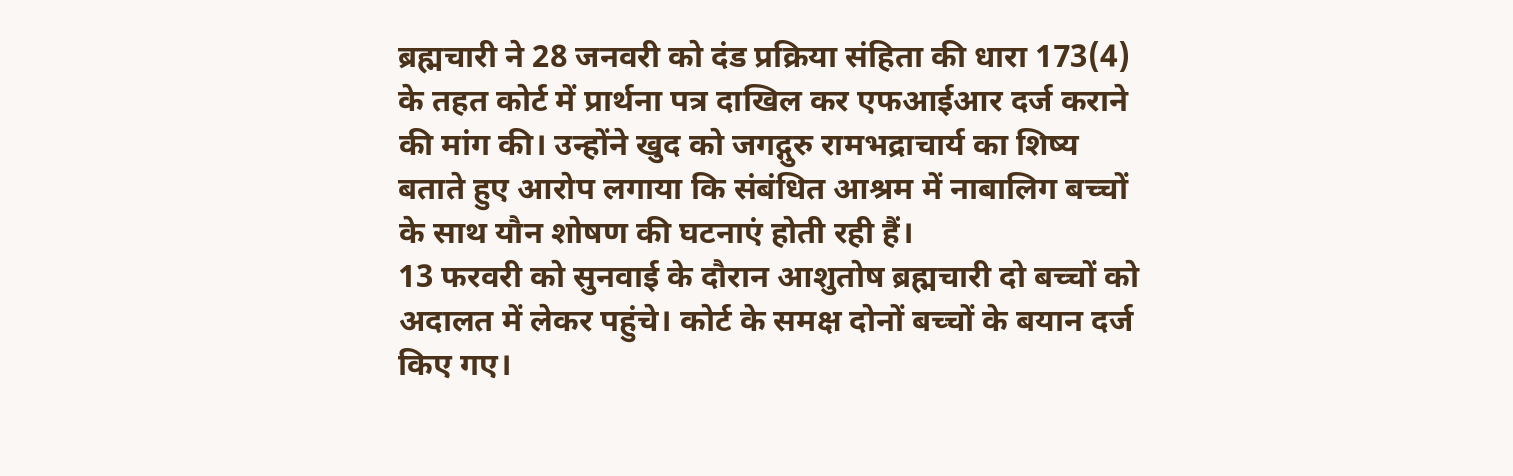ब्रह्मचारी ने 28 जनवरी को दंड प्रक्रिया संहिता की धारा 173(4) के तहत कोर्ट में प्रार्थना पत्र दाखिल कर एफआईआर दर्ज कराने की मांग की। उन्होंने खुद को जगद्गुरु रामभद्राचार्य का शिष्य बताते हुए आरोप लगाया कि संबंधित आश्रम में नाबालिग बच्चों के साथ यौन शोषण की घटनाएं होती रही हैं।
13 फरवरी को सुनवाई के दौरान आशुतोष ब्रह्मचारी दो बच्चों को अदालत में लेकर पहुंचे। कोर्ट के समक्ष दोनों बच्चों के बयान दर्ज किए गए।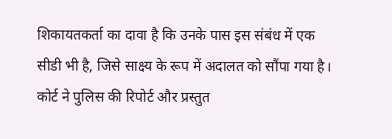शिकायतकर्ता का दावा है कि उनके पास इस संबंध में एक सीडी भी है, जिसे साक्ष्य के रूप में अदालत को सौंपा गया है।
कोर्ट ने पुलिस की रिपोर्ट और प्रस्तुत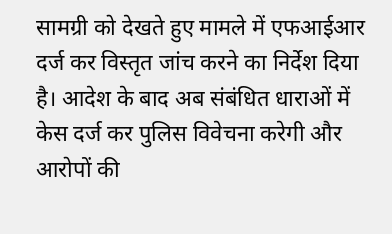सामग्री को देखते हुए मामले में एफआईआर दर्ज कर विस्तृत जांच करने का निर्देश दिया है। आदेश के बाद अब संबंधित धाराओं में केस दर्ज कर पुलिस विवेचना करेगी और आरोपों की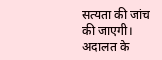सत्यता की जांच की जाएगी।
अदालत के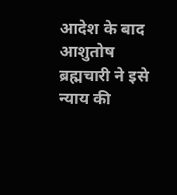आदेश के बाद आशुतोष ब्रह्मचारी ने इसे न्याय की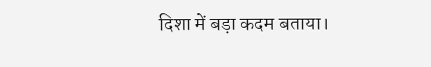दिशा में बड़ा कदम बताया।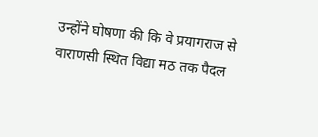उन्होंने घोषणा की कि वे प्रयागराज से वाराणसी स्थित विद्या मठ तक पैदल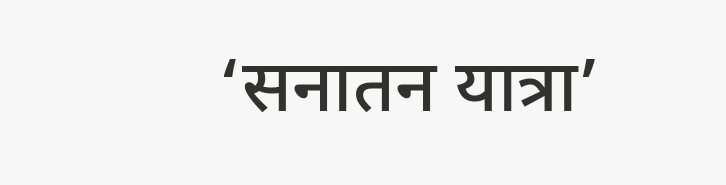‘सनातन यात्रा’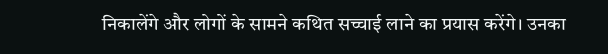निकालेंगे और लोगों के सामने कथित सच्चाई लाने का प्रयास करेंगे। उनका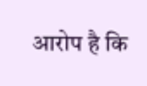आरोप है कि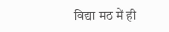विद्या मठ में ही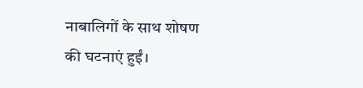नाबालिगों के साथ शोषण की घटनाएं हुईं।